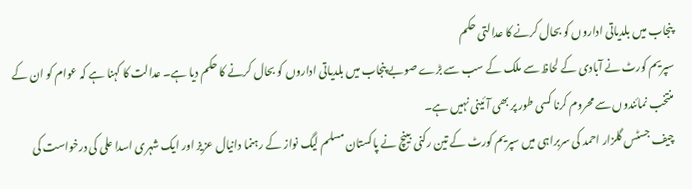پنجاب میں بلدیاتی اداروں کو بحال کرنے کا عدالتی حکم
سپریم کورٹ نے آبادی کے لحاظ سے ملک کے سب سے بڑے صوبے پنجاب میں بلدیاتی اداروں کو بحال کرنے کا حکم دیا ہے۔ عدالت کا کہنا ہے کہ عوام کو ان کے منتخب نمائندوں سے محروم کرنا کسی طور پر بھی آئینی نہیں ہے۔
چیف جسٹس گلزار احمد کی سربراہی میں سپریم کورٹ کے تین رکنی بینچ نے پاکستان مسلم لیگ نواز کے رہنما دانیال عزیز اور ایک شہری اسدا علی کی درخواست کی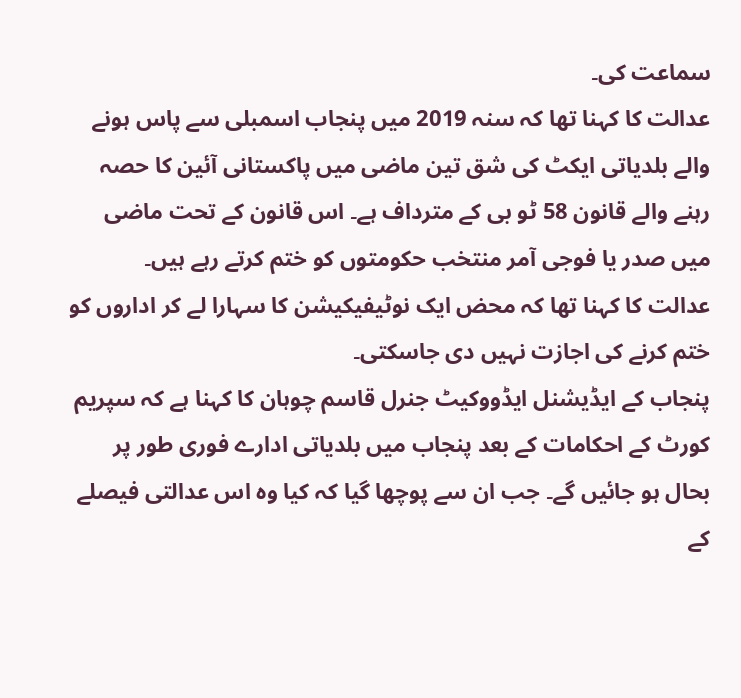سماعت کی۔
عدالت کا کہنا تھا کہ سنہ 2019 میں پنجاب اسمبلی سے پاس ہونے والے بلدیاتی ایکٹ کی شق تین ماضی میں پاکستانی آئین کا حصہ رہنے والے قانون 58 ٹو بی کے مترداف ہے۔ اس قانون کے تحت ماضی میں صدر یا فوجی آمر منتخب حکومتوں کو ختم کرتے رہے ہیں۔
عدالت کا کہنا تھا کہ محض ایک نوٹیفیکیشن کا سہارا لے کر اداروں کو ختم کرنے کی اجازت نہیں دی جاسکتی۔
پنجاب کے ایڈیشنل ایڈووکیٹ جنرل قاسم چوہان کا کہنا ہے کہ سپریم کورٹ کے احکامات کے بعد پنجاب میں بلدیاتی ادارے فوری طور پر بحال ہو جائیں گے۔ جب ان سے پوچھا گیا کہ کیا وہ اس عدالتی فیصلے کے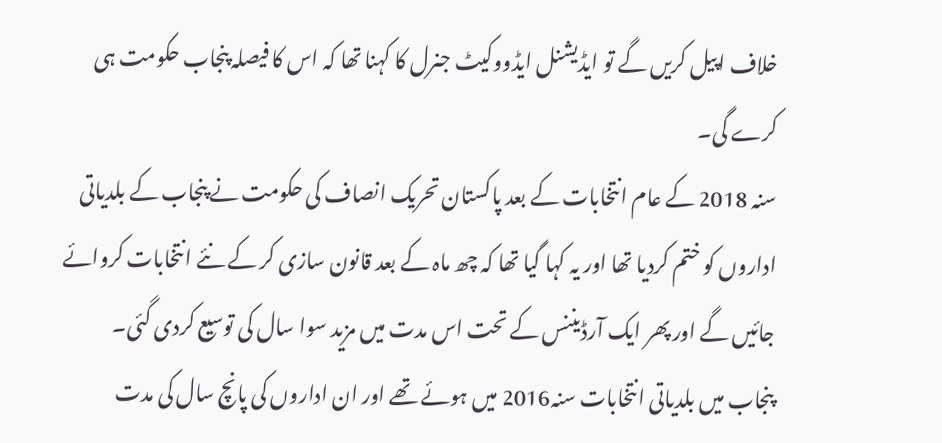خلاف اپیل کریں گے تو ایڈیشنل ایڈووکیٹ جنرل کا کہنا تھا کہ اس کا فیصلہ پنجاب حکومت ہی کرے گی۔
سنہ 2018 کے عام انتخابات کے بعد پاکستان تحریک انصاف کی حکومت نے پنجاب کے بلدیاتی اداروں کو ختم کردیا تھا اور یہ کہا گیا تھا کہ چھ ماہ کے بعد قانون سازی کر کے نئے انتخابات کروائے جائیں گے اور پھر ایک آرڈیننس کے تحت اس مدت میں مزید سوا سال کی توسیع کردی گئی۔
پنجاب میں بلدیاتی انتخابات سنہ2016 میں ہوئے تھے اور ان اداروں کی پانچ سال کی مدت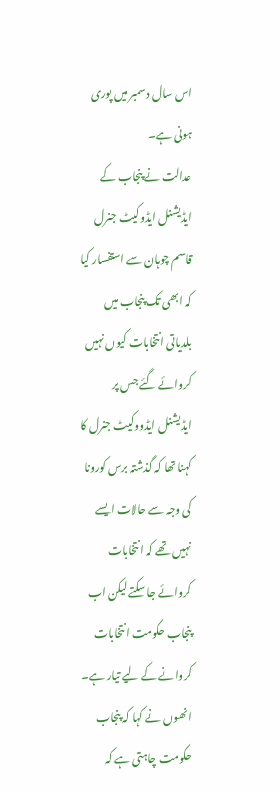اس سال دسمبر میں پوری ہونی ہے۔
عدالت نے پنجاب کے ایڈیشنل ایڈوکیٹ جنرل قاسم چوہان سے استفسار کیا کہ ابھی تک پنجاب میں بلدیاتی انتخابات کیوں نہیں کروائے گئے جس پر ایڈیشنل ایڈووکیٹ جنرل کا کہنا تھا کہ گذشتہ برس کورونا کی وجہ سے حالات ایسے نہیں تھے کہ انتخابات کروائے جا سکتے لیکن اب پنجاب حکومت انتخابات کروانے کے لیے تیار ہے۔
انھوں نے کہا کہ پنجاب حکومت چاہتی ہے کہ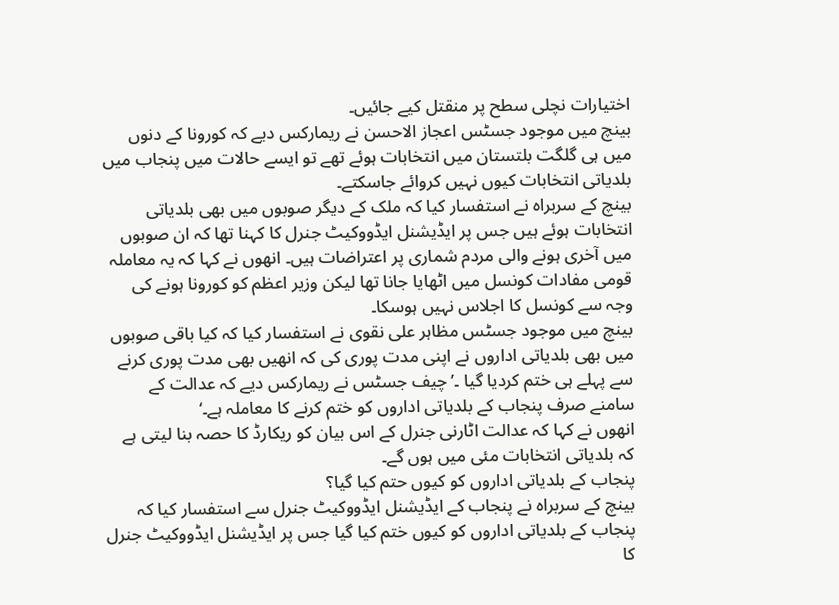اختیارات نچلی سطح پر منقتل کیے جائیں۔
بینچ میں موجود جسٹس اعجاز الاحسن نے ریمارکس دیے کہ کورونا کے دنوں میں ہی گلگت بلتستان میں انتخابات ہوئے تھے تو ایسے حالات میں پنجاب میں بلدیاتی انتخابات کیوں نہیں کروائے جاسکتے۔
بینچ کے سربراہ نے استفسار کیا کہ ملک کے دیگر صوبوں میں بھی بلدیاتی انتخابات ہوئے ہیں جس پر ایڈیشنل ایڈووکیٹ جنرل کا کہنا تھا کہ ان صوبوں میں آخری ہونے والی مردم شماری پر اعتراضات ہیں۔ انھوں نے کہا کہ یہ معاملہ قومی مفادات کونسل میں اٹھایا جانا تھا لیکن وزیر اعظم کو کورونا ہونے کی وجہ سے کونسل کا اجلاس نہیں ہوسکا۔
بینچ میں موجود جسٹس مظاہر علی نقوی نے استفسار کیا کہ کیا باقی صوبوں میں بھی بلدیاتی اداروں نے اپنی مدت پوری کی کہ انھیں بھی مدت پوری کرنے سے پہلے ہی ختم کردیا گیا ۔’چیف جسٹس نے ریمارکس دیے کہ عدالت کے سامنے صرف پنجاب کے بلدیاتی اداروں کو ختم کرنے کا معاملہ ہے۔‘
انھوں نے کہا کہ عدالت اٹارنی جنرل کے اس بیان کو ریکارڈ کا حصہ بنا لیتی ہے کہ بلدیاتی انتخابات مئی میں ہوں گے۔
پنجاب کے بلدیاتی اداروں کو کیوں حتم کیا گیا؟
بینچ کے سربراہ نے پنجاب کے ایڈیشنل ایڈووکیٹ جنرل سے استفسار کیا کہ پنجاب کے بلدیاتی اداروں کو کیوں ختم کیا گیا جس پر ایڈیشنل ایڈووکیٹ جنرل کا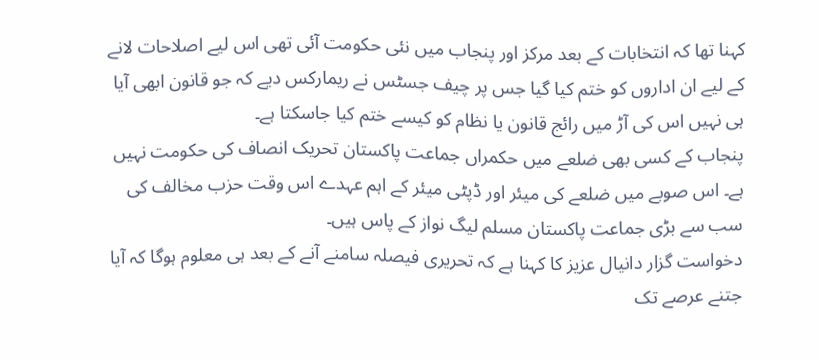کہنا تھا کہ انتخابات کے بعد مرکز اور پنجاب میں نئی حکومت آئی تھی اس لیے اصلاحات لانے کے لیے ان اداروں کو ختم کیا گیا جس پر چیف جسٹس نے ریمارکس دیے کہ جو قانون ابھی آیا ہی نہیں اس کی آڑ میں رائج قانون یا نظام کو کیسے ختم کیا جاسکتا ہے۔
پنجاب کے کسی بھی ضلعے میں حکمراں جماعت پاکستان تحریک انصاف کی حکومت نہیں ہے۔ اس صوبے میں ضلعے کی میئر اور ڈپٹی میئر کے اہم عہدے اس وقت حزب مخالف کی سب سے بڑی جماعت پاکستان مسلم لیگ نواز کے پاس ہیں۔
دخواست گزار دانیال عزیز کا کہنا ہے کہ تحریری فیصلہ سامنے آنے کے بعد ہی معلوم ہوگا کہ آیا جتنے عرصے تک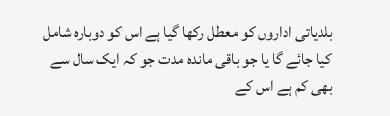بلدیاتی اداروں کو معطل رکھا گیا ہے اس کو دوبارہ شامل کیا جائے گا یا جو باقی ماندہ مدت جو کہ ایک سال سے بھی کم ہے اس کے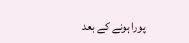پورا ہونے کے بعد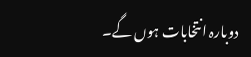دوبارہ انتخابات ہوں گے۔